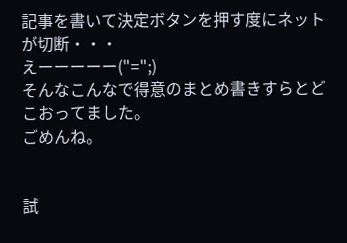記事を書いて決定ボタンを押す度にネットが切断・・・
えーーーーー("=";)
そんなこんなで得意のまとめ書きすらとどこおってました。
ごめんね。


試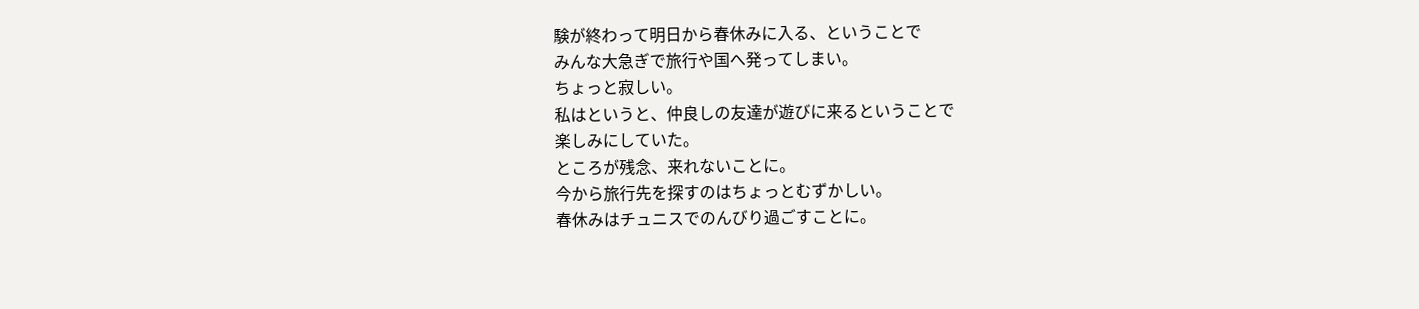験が終わって明日から春休みに入る、ということで
みんな大急ぎで旅行や国へ発ってしまい。
ちょっと寂しい。
私はというと、仲良しの友達が遊びに来るということで
楽しみにしていた。
ところが残念、来れないことに。
今から旅行先を探すのはちょっとむずかしい。
春休みはチュニスでのんびり過ごすことに。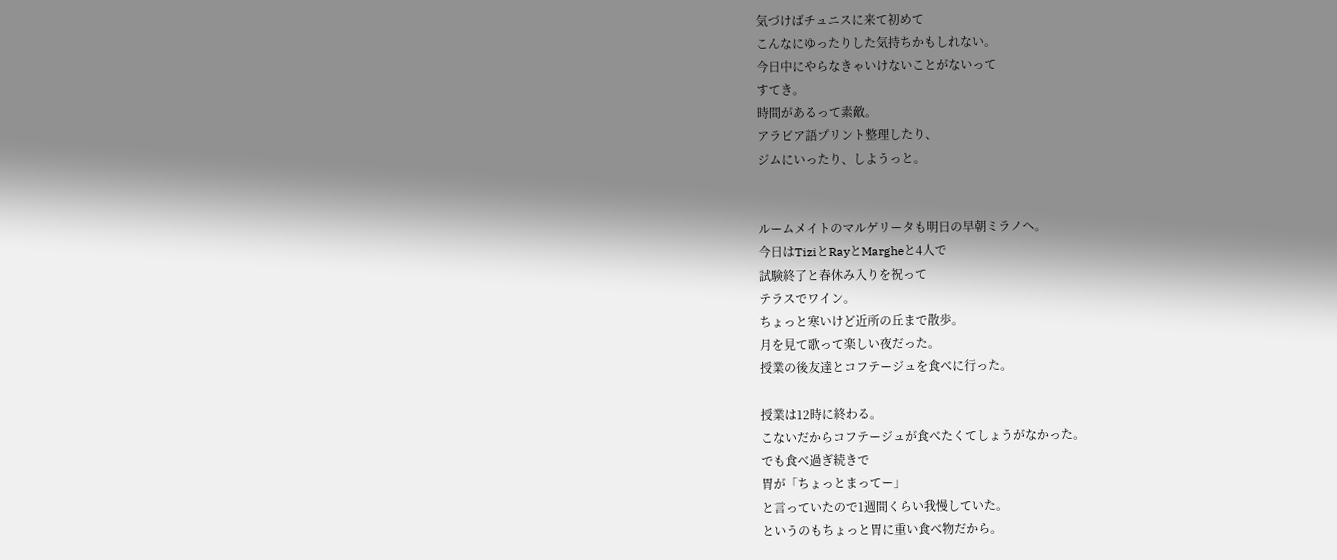気づけばチュニスに来て初めて
こんなにゆったりした気持ちかもしれない。
今日中にやらなきゃいけないことがないって
すてき。
時間があるって素敵。
アラビア語プリント整理したり、
ジムにいったり、しようっと。


ルームメイトのマルゲリータも明日の早朝ミラノへ。
今日はTiziとRayとMargheと4人で
試験終了と春休み入りを祝って
テラスでワイン。
ちょっと寒いけど近所の丘まで散歩。
月を見て歌って楽しい夜だった。
授業の後友達とコフテージュを食べに行った。

授業は12時に終わる。
こないだからコフテージュが食べたくてしょうがなかった。
でも食べ過ぎ続きで
胃が「ちょっとまってー」
と言っていたので1週間くらい我慢していた。
というのもちょっと胃に重い食べ物だから。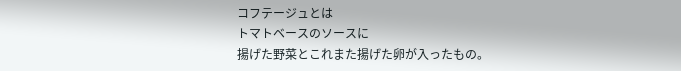コフテージュとは
トマトベースのソースに
揚げた野菜とこれまた揚げた卵が入ったもの。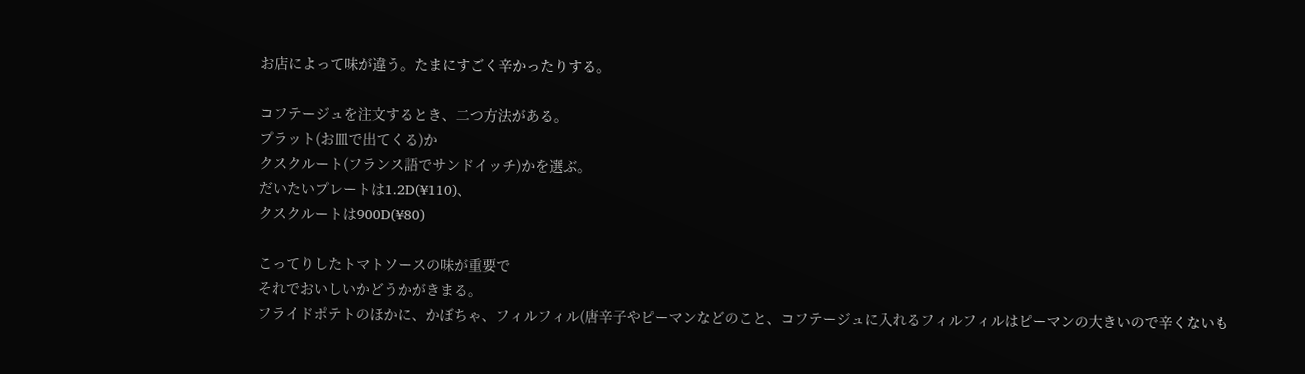お店によって味が違う。たまにすごく辛かったりする。

コフテージュを注文するとき、二つ方法がある。
プラット(お皿で出てくる)か
クスクルート(フランス語でサンドイッチ)かを選ぶ。
だいたいプレートは1.2D(¥110)、
クスクルートは900D(¥80)

こってりしたトマトソースの味が重要で
それでおいしいかどうかがきまる。
フライドポテトのほかに、かぼちゃ、フィルフィル(唐辛子やピーマンなどのこと、コフテージュに入れるフィルフィルはピーマンの大きいので辛くないも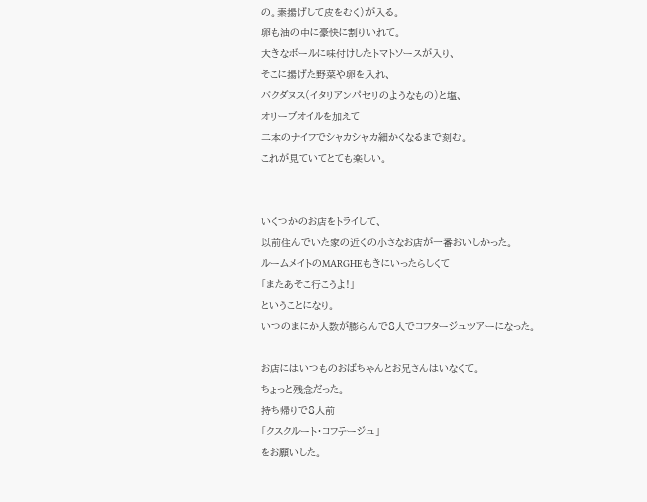の。素揚げして皮をむく)が入る。
卵も油の中に豪快に割りいれて。
大きなボールに味付けしたトマトソースが入り、
そこに揚げた野菜や卵を入れ、
バクダヌス(イタリアンパセリのようなもの)と塩、
オリーブオイルを加えて
二本のナイフでシャカシャカ細かくなるまで刻む。
これが見ていてとても楽しい。


いくつかのお店をトライして、
以前住んでいた家の近くの小さなお店が一番おいしかった。
ルームメイトのMARGHEもきにいったらしくて
「またあそこ行こうよ!」
ということになり。
いつのまにか人数が膨らんで8人でコフタージュツアーになった。

お店にはいつものおばちゃんとお兄さんはいなくて。
ちょっと残念だった。
持ち帰りで8人前
「クスクルート・コフテージュ」
をお願いした。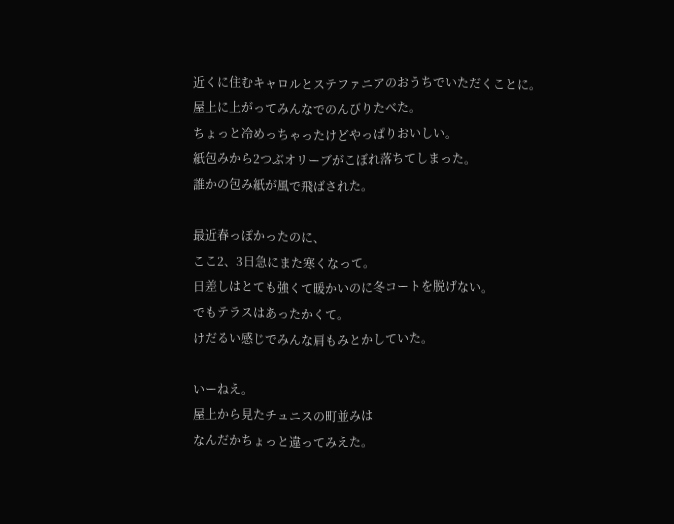近くに住むキャロルとステファニアのおうちでいただくことに。
屋上に上がってみんなでのんびりたべた。
ちょっと冷めっちゃったけどやっぱりおいしい。
紙包みから2つぶオリーブがこぼれ落ちてしまった。
誰かの包み紙が風で飛ばされた。

最近春っぽかったのに、
ここ2、3日急にまた寒くなって。
日差しはとても強くて暖かいのに冬コートを脱げない。
でもテラスはあったかくて。
けだるい感じでみんな肩もみとかしていた。

いーねえ。
屋上から見たチュニスの町並みは
なんだかちょっと違ってみえた。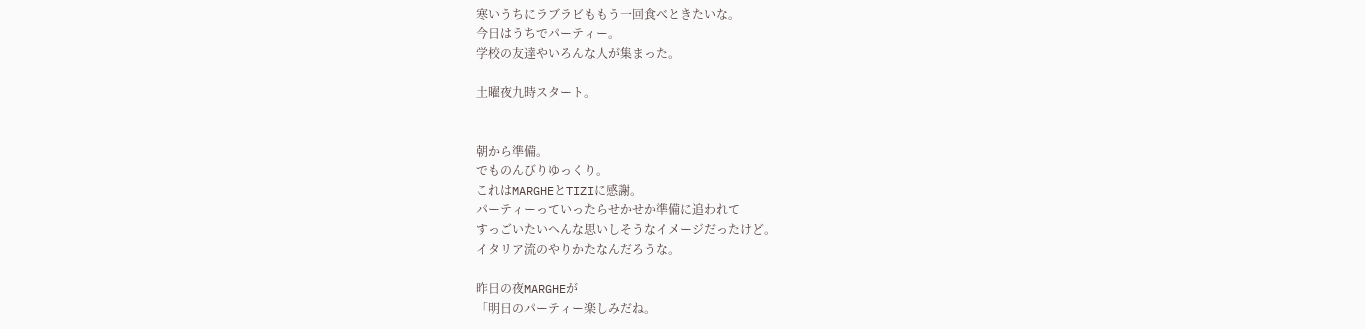寒いうちにラブラビももう一回食べときたいな。
今日はうちでパーティー。
学校の友達やいろんな人が集まった。

土曜夜九時スタート。


朝から準備。
でものんびりゆっくり。
これはMARGHEとTIZIに感謝。
パーティーっていったらせかせか準備に追われて
すっごいたいへんな思いしそうなイメージだったけど。
イタリア流のやりかたなんだろうな。

昨日の夜MARGHEが
「明日のパーティー楽しみだね。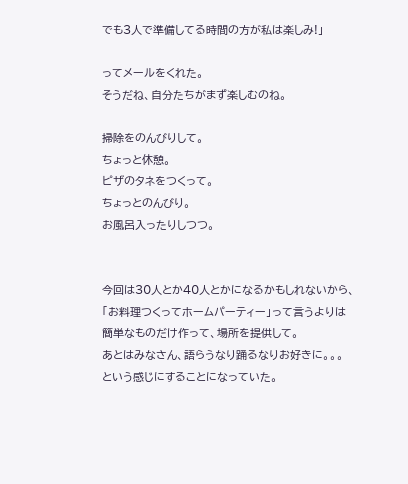でも3人で準備してる時間の方が私は楽しみ!」

ってメールをくれた。
そうだね、自分たちがまず楽しむのね。

掃除をのんびりして。
ちょっと休憩。
ピザのタネをつくって。
ちょっとのんびり。
お風呂入ったりしつつ。


今回は30人とか40人とかになるかもしれないから、
「お料理つくってホームパーティー」って言うよりは
簡単なものだけ作って、場所を提供して。
あとはみなさん、語らうなり踊るなりお好きに。。。
という感じにすることになっていた。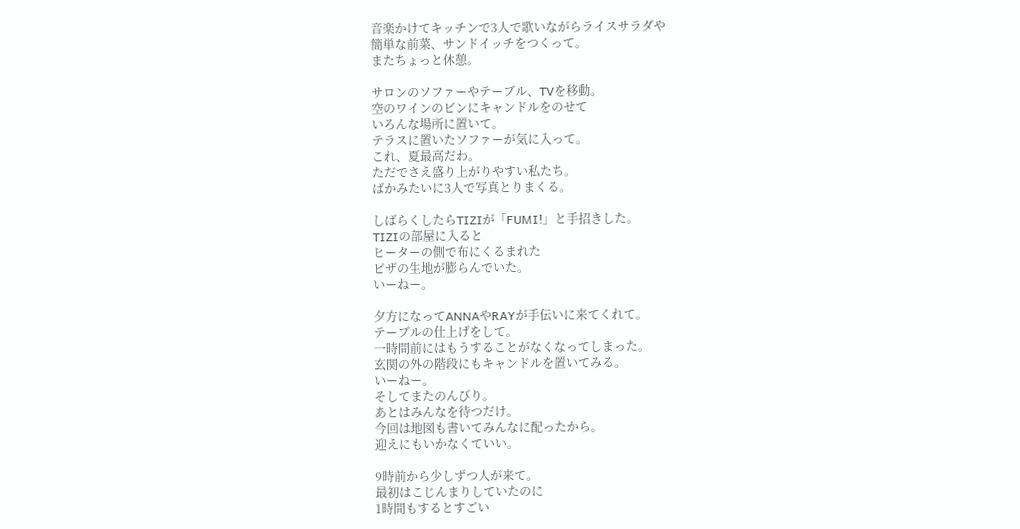音楽かけてキッチンで3人で歌いながらライスサラダや
簡単な前菜、サンドイッチをつくって。
またちょっと休憩。

サロンのソファーやテーブル、TVを移動。
空のワインのビンにキャンドルをのせて
いろんな場所に置いて。
テラスに置いたソファーが気に入って。
これ、夏最高だわ。
ただでさえ盛り上がりやすい私たち。
ばかみたいに3人で写真とりまくる。

しばらくしたらTIZIが「FUMI!」と手招きした。
TIZIの部屋に入ると
ヒーターの側で布にくるまれた
ピザの生地が膨らんでいた。
いーねー。

夕方になってANNAやRAYが手伝いに来てくれて。
テーブルの仕上げをして。
一時間前にはもうすることがなくなってしまった。
玄関の外の階段にもキャンドルを置いてみる。
いーねー。
そしてまたのんびり。
あとはみんなを待つだけ。
今回は地図も書いてみんなに配ったから。
迎えにもいかなくていい。

9時前から少しずつ人が来て。
最初はこじんまりしていたのに
1時間もするとすごい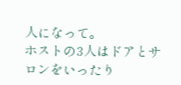人になって。
ホストの3人はドアとサロンをいったり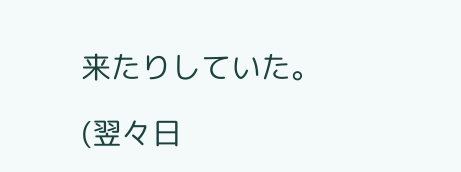来たりしていた。

(翌々日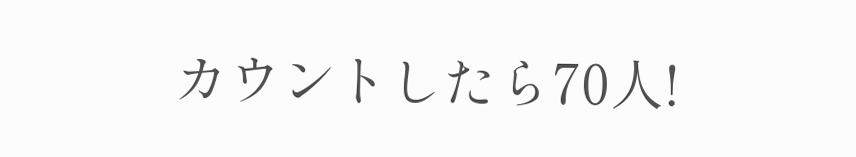カウントしたら70人!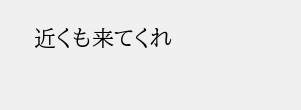近くも来てくれ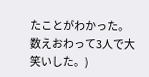たことがわかった。数えおわって3人で大笑いした。)